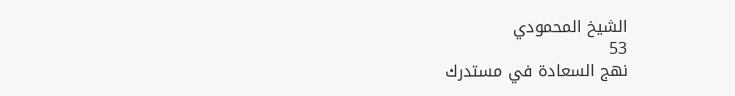الشيخ المحمودي
53
نهج السعادة في مستدرك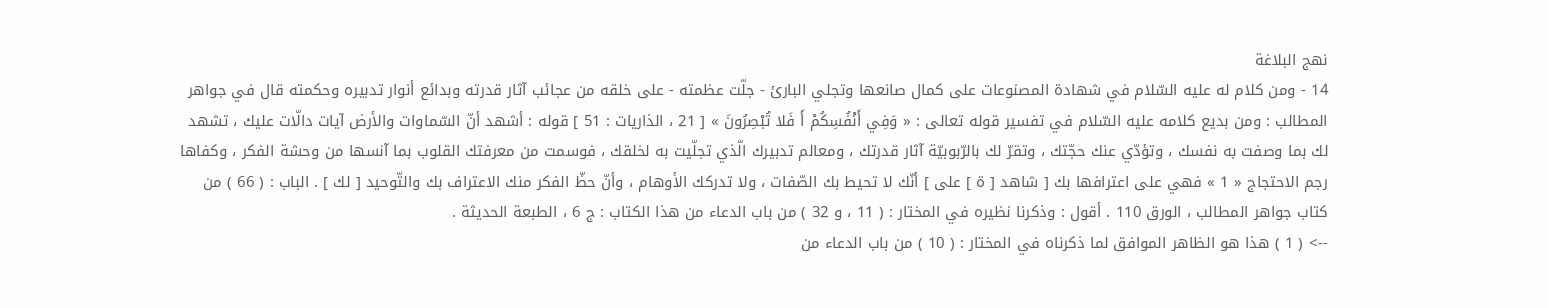نهج البلاغة
14 - ومن كلام له عليه السّلام في شهادة المصنوعات على كمال صانعها وتجلي البارئ - جلّت عظمته - على خلقه من عجائب آثار قدرته وبدائع أنوار تدبيره وحكمته قال في جواهر المطالب : ومن بديع كلامه عليه السّلام في تفسير قوله تعالى : « وَفِي أَنْفُسِكُمْ أَ فَلا تُبْصِرُونَ » [ 21 ، الذاريات : 51 ] قوله : أشهد أنّ السّماوات والأرض آيات دالّات عليك ، تشهد لك بما وصفت به نفسك ، وتؤدّي عنك حجّتك ، وتقرّ لك بالرّبوبيّة آثار قدرتك ، ومعالم تدبيرك الّذي تجلّيت به لخلقك ، فوسمت من معرفتك القلوب بما آنسها من وحشة الفكر ، وكفاها رجم الاحتجاج « 1 » فهي على اعترافها بك [ شاهد [ ة ] على ] أنّك لا تحيط بك الصّفات ، ولا تدركك الأوهام ، وأنّ حظّ الفكر منك الاعتراف بك والتّوحيد [ لك ] . الباب : ( 66 ) من كتاب جواهر المطالب ، الورق 110 . أقول : وذكرنا نظيره في المختار : ( 11 ، و 32 ) من باب الدعاء من هذا الكتاب : ج 6 ، الطبعة الحديثة .
--> ( 1 ) هذا هو الظاهر الموافق لما ذكرناه في المختار : ( 10 ) من باب الدعاء من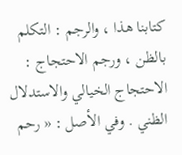كتابنا هذا ، والرجم : التكلم بالظن ، ورجم الاحتجاج : الاحتجاج الخيالي والاستدلال الظني . وفي الأصل : « رحم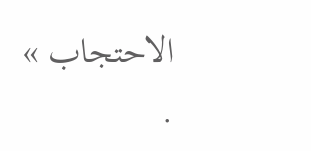الاحتجاب » .